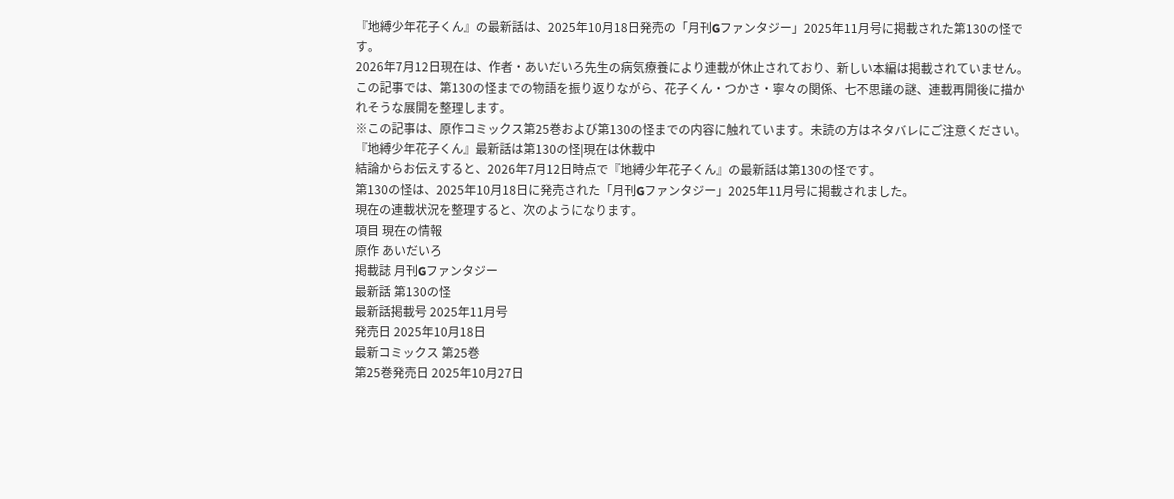『地縛少年花子くん』の最新話は、2025年10月18日発売の「月刊Gファンタジー」2025年11月号に掲載された第130の怪です。
2026年7月12日現在は、作者・あいだいろ先生の病気療養により連載が休止されており、新しい本編は掲載されていません。この記事では、第130の怪までの物語を振り返りながら、花子くん・つかさ・寧々の関係、七不思議の謎、連載再開後に描かれそうな展開を整理します。
※この記事は、原作コミックス第25巻および第130の怪までの内容に触れています。未読の方はネタバレにご注意ください。
『地縛少年花子くん』最新話は第130の怪|現在は休載中
結論からお伝えすると、2026年7月12日時点で『地縛少年花子くん』の最新話は第130の怪です。
第130の怪は、2025年10月18日に発売された「月刊Gファンタジー」2025年11月号に掲載されました。
現在の連載状況を整理すると、次のようになります。
項目 現在の情報
原作 あいだいろ
掲載誌 月刊Gファンタジー
最新話 第130の怪
最新話掲載号 2025年11月号
発売日 2025年10月18日
最新コミックス 第25巻
第25巻発売日 2025年10月27日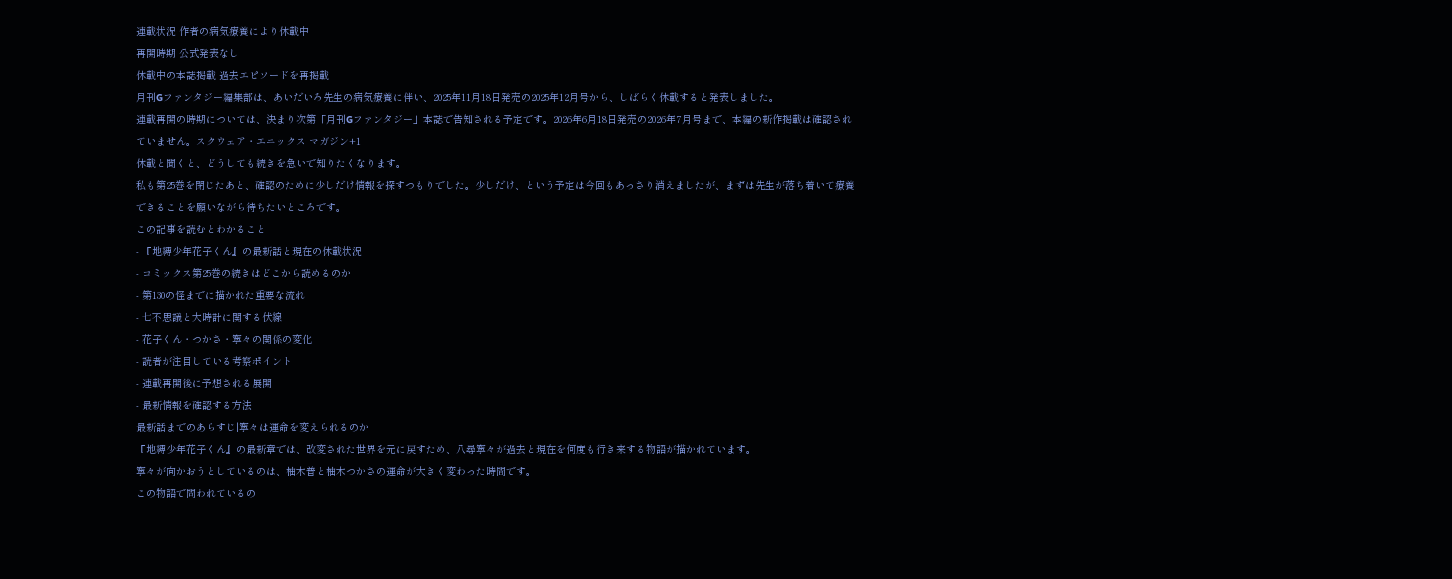連載状況 作者の病気療養により休載中
再開時期 公式発表なし
休載中の本誌掲載 過去エピソードを再掲載
月刊Gファンタジー編集部は、あいだいろ先生の病気療養に伴い、2025年11月18日発売の2025年12月号から、しばらく休載すると発表しました。
連載再開の時期については、決まり次第「月刊Gファンタジー」本誌で告知される予定です。2026年6月18日発売の2026年7月号まで、本編の新作掲載は確認されていません。スクウェア・エニックス マガジン+1
休載と聞くと、どうしても続きを急いで知りたくなります。
私も第25巻を閉じたあと、確認のために少しだけ情報を探すつもりでした。少しだけ、という予定は今回もあっさり消えましたが、まずは先生が落ち着いて療養できることを願いながら待ちたいところです。
この記事を読むとわかること
- 『地縛少年花子くん』の最新話と現在の休載状況
- コミックス第25巻の続きはどこから読めるのか
- 第130の怪までに描かれた重要な流れ
- 七不思議と大時計に関する伏線
- 花子くん・つかさ・寧々の関係の変化
- 読者が注目している考察ポイント
- 連載再開後に予想される展開
- 最新情報を確認する方法
最新話までのあらすじ|寧々は運命を変えられるのか
『地縛少年花子くん』の最新章では、改変された世界を元に戻すため、八尋寧々が過去と現在を何度も行き来する物語が描かれています。
寧々が向かおうとしているのは、柚木普と柚木つかさの運命が大きく変わった時間です。
この物語で問われているの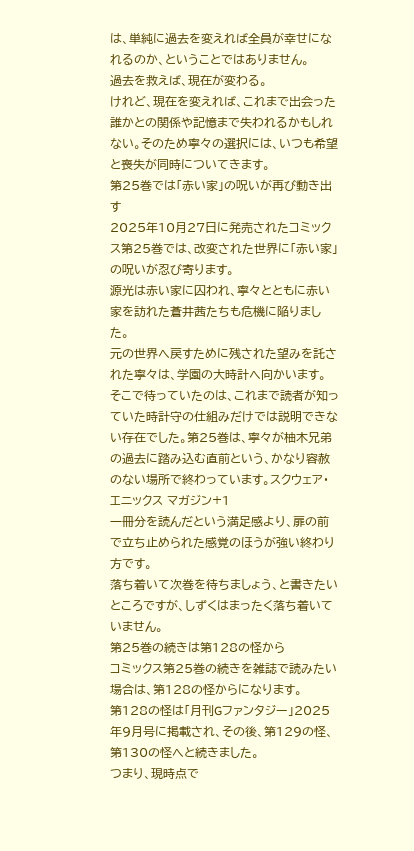は、単純に過去を変えれば全員が幸せになれるのか、ということではありません。
過去を救えば、現在が変わる。
けれど、現在を変えれば、これまで出会った誰かとの関係や記憶まで失われるかもしれない。そのため寧々の選択には、いつも希望と喪失が同時についてきます。
第25巻では「赤い家」の呪いが再び動き出す
2025年10月27日に発売されたコミックス第25巻では、改変された世界に「赤い家」の呪いが忍び寄ります。
源光は赤い家に囚われ、寧々とともに赤い家を訪れた蒼井茜たちも危機に陥りました。
元の世界へ戻すために残された望みを託された寧々は、学園の大時計へ向かいます。
そこで待っていたのは、これまで読者が知っていた時計守の仕組みだけでは説明できない存在でした。第25巻は、寧々が柚木兄弟の過去に踏み込む直前という、かなり容赦のない場所で終わっています。スクウェア・エニックス マガジン+1
一冊分を読んだという満足感より、扉の前で立ち止められた感覚のほうが強い終わり方です。
落ち着いて次巻を待ちましょう、と書きたいところですが、しずくはまったく落ち着いていません。
第25巻の続きは第128の怪から
コミックス第25巻の続きを雑誌で読みたい場合は、第128の怪からになります。
第128の怪は「月刊Gファンタジー」2025年9月号に掲載され、その後、第129の怪、第130の怪へと続きました。
つまり、現時点で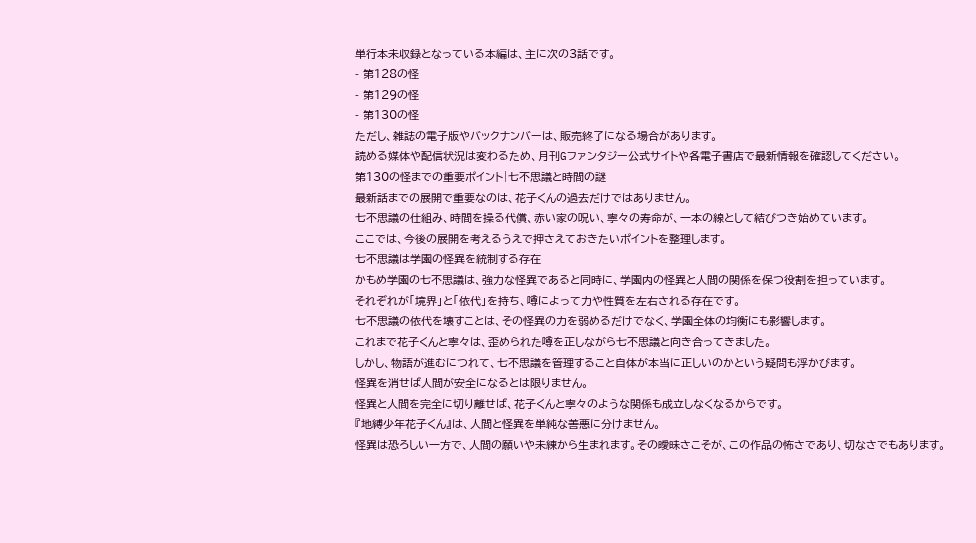単行本未収録となっている本編は、主に次の3話です。
- 第128の怪
- 第129の怪
- 第130の怪
ただし、雑誌の電子版やバックナンバーは、販売終了になる場合があります。
読める媒体や配信状況は変わるため、月刊Gファンタジー公式サイトや各電子書店で最新情報を確認してください。
第130の怪までの重要ポイント|七不思議と時間の謎
最新話までの展開で重要なのは、花子くんの過去だけではありません。
七不思議の仕組み、時間を操る代償、赤い家の呪い、寧々の寿命が、一本の線として結びつき始めています。
ここでは、今後の展開を考えるうえで押さえておきたいポイントを整理します。
七不思議は学園の怪異を統制する存在
かもめ学園の七不思議は、強力な怪異であると同時に、学園内の怪異と人間の関係を保つ役割を担っています。
それぞれが「境界」と「依代」を持ち、噂によって力や性質を左右される存在です。
七不思議の依代を壊すことは、その怪異の力を弱めるだけでなく、学園全体の均衡にも影響します。
これまで花子くんと寧々は、歪められた噂を正しながら七不思議と向き合ってきました。
しかし、物語が進むにつれて、七不思議を管理すること自体が本当に正しいのかという疑問も浮かびます。
怪異を消せば人間が安全になるとは限りません。
怪異と人間を完全に切り離せば、花子くんと寧々のような関係も成立しなくなるからです。
『地縛少年花子くん』は、人間と怪異を単純な善悪に分けません。
怪異は恐ろしい一方で、人間の願いや未練から生まれます。その曖昧さこそが、この作品の怖さであり、切なさでもあります。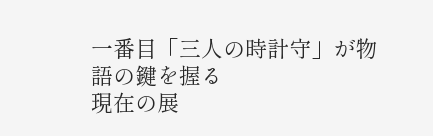一番目「三人の時計守」が物語の鍵を握る
現在の展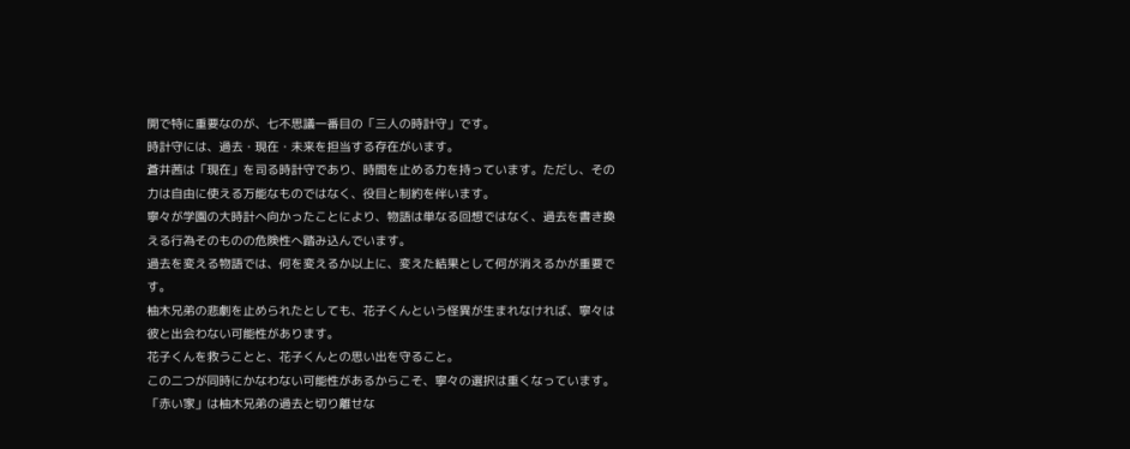開で特に重要なのが、七不思議一番目の「三人の時計守」です。
時計守には、過去・現在・未来を担当する存在がいます。
蒼井茜は「現在」を司る時計守であり、時間を止める力を持っています。ただし、その力は自由に使える万能なものではなく、役目と制約を伴います。
寧々が学園の大時計へ向かったことにより、物語は単なる回想ではなく、過去を書き換える行為そのものの危険性へ踏み込んでいます。
過去を変える物語では、何を変えるか以上に、変えた結果として何が消えるかが重要です。
柚木兄弟の悲劇を止められたとしても、花子くんという怪異が生まれなければ、寧々は彼と出会わない可能性があります。
花子くんを救うことと、花子くんとの思い出を守ること。
この二つが同時にかなわない可能性があるからこそ、寧々の選択は重くなっています。
「赤い家」は柚木兄弟の過去と切り離せな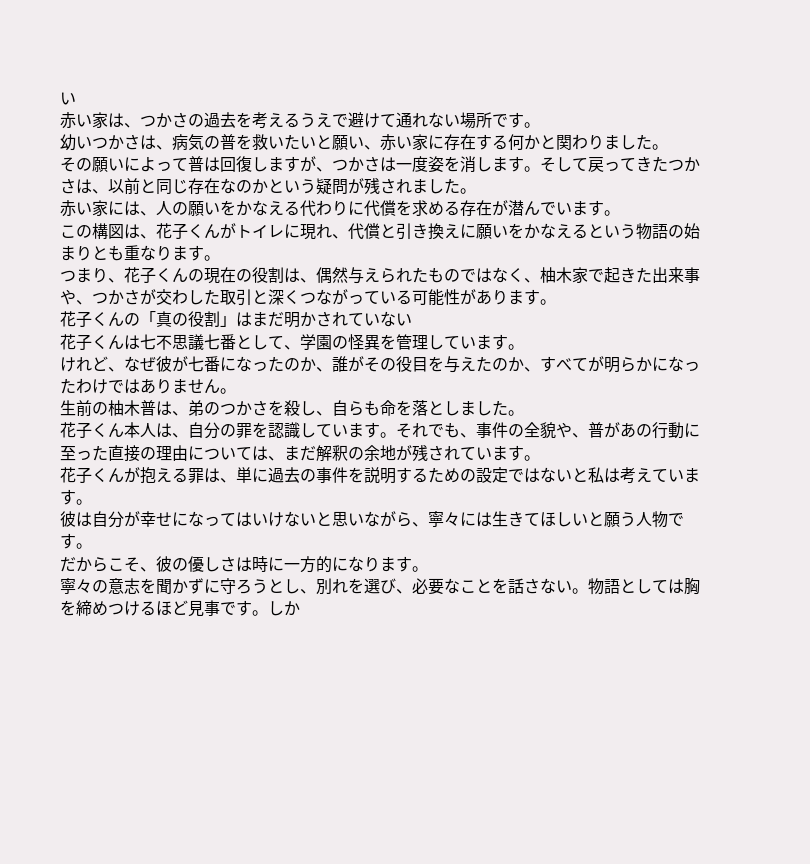い
赤い家は、つかさの過去を考えるうえで避けて通れない場所です。
幼いつかさは、病気の普を救いたいと願い、赤い家に存在する何かと関わりました。
その願いによって普は回復しますが、つかさは一度姿を消します。そして戻ってきたつかさは、以前と同じ存在なのかという疑問が残されました。
赤い家には、人の願いをかなえる代わりに代償を求める存在が潜んでいます。
この構図は、花子くんがトイレに現れ、代償と引き換えに願いをかなえるという物語の始まりとも重なります。
つまり、花子くんの現在の役割は、偶然与えられたものではなく、柚木家で起きた出来事や、つかさが交わした取引と深くつながっている可能性があります。
花子くんの「真の役割」はまだ明かされていない
花子くんは七不思議七番として、学園の怪異を管理しています。
けれど、なぜ彼が七番になったのか、誰がその役目を与えたのか、すべてが明らかになったわけではありません。
生前の柚木普は、弟のつかさを殺し、自らも命を落としました。
花子くん本人は、自分の罪を認識しています。それでも、事件の全貌や、普があの行動に至った直接の理由については、まだ解釈の余地が残されています。
花子くんが抱える罪は、単に過去の事件を説明するための設定ではないと私は考えています。
彼は自分が幸せになってはいけないと思いながら、寧々には生きてほしいと願う人物です。
だからこそ、彼の優しさは時に一方的になります。
寧々の意志を聞かずに守ろうとし、別れを選び、必要なことを話さない。物語としては胸を締めつけるほど見事です。しか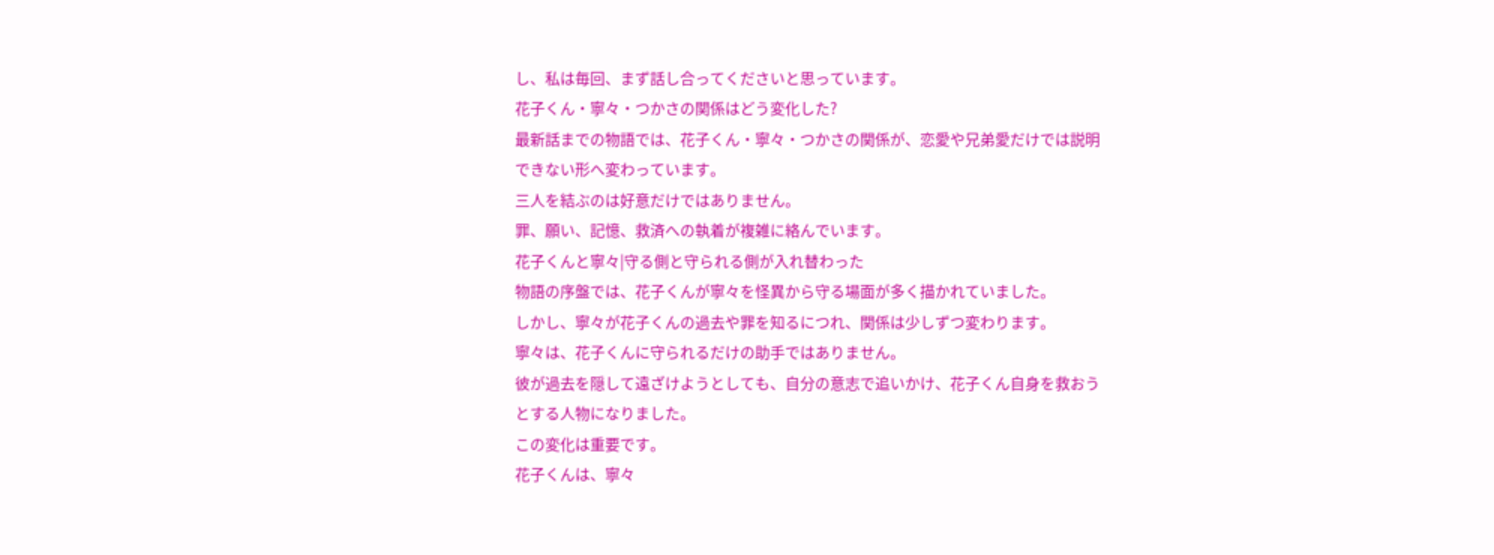し、私は毎回、まず話し合ってくださいと思っています。
花子くん・寧々・つかさの関係はどう変化した?
最新話までの物語では、花子くん・寧々・つかさの関係が、恋愛や兄弟愛だけでは説明できない形へ変わっています。
三人を結ぶのは好意だけではありません。
罪、願い、記憶、救済への執着が複雑に絡んでいます。
花子くんと寧々|守る側と守られる側が入れ替わった
物語の序盤では、花子くんが寧々を怪異から守る場面が多く描かれていました。
しかし、寧々が花子くんの過去や罪を知るにつれ、関係は少しずつ変わります。
寧々は、花子くんに守られるだけの助手ではありません。
彼が過去を隠して遠ざけようとしても、自分の意志で追いかけ、花子くん自身を救おうとする人物になりました。
この変化は重要です。
花子くんは、寧々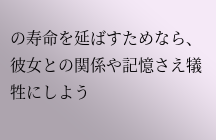の寿命を延ばすためなら、彼女との関係や記憶さえ犠牲にしよう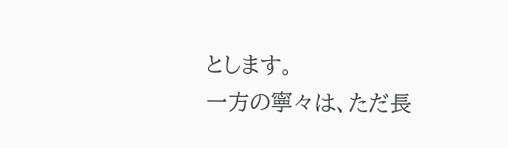とします。
一方の寧々は、ただ長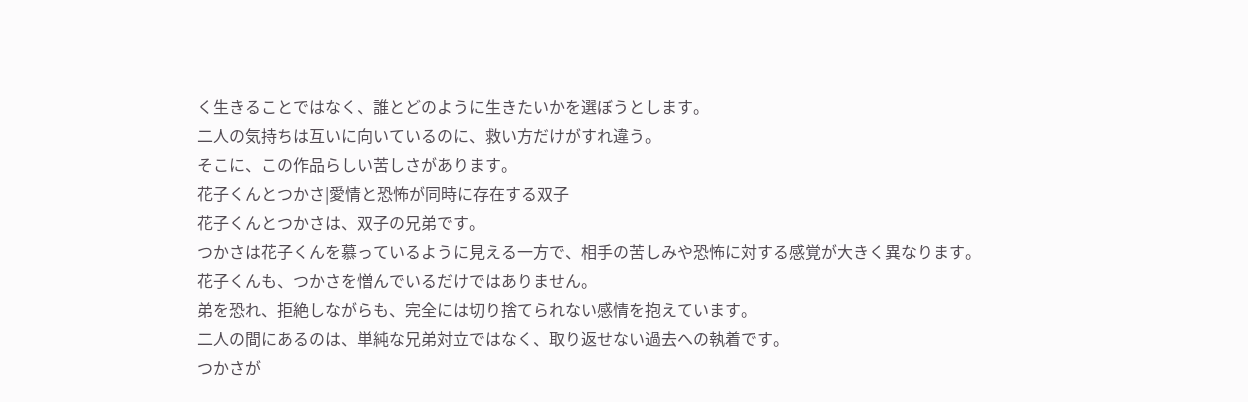く生きることではなく、誰とどのように生きたいかを選ぼうとします。
二人の気持ちは互いに向いているのに、救い方だけがすれ違う。
そこに、この作品らしい苦しさがあります。
花子くんとつかさ|愛情と恐怖が同時に存在する双子
花子くんとつかさは、双子の兄弟です。
つかさは花子くんを慕っているように見える一方で、相手の苦しみや恐怖に対する感覚が大きく異なります。
花子くんも、つかさを憎んでいるだけではありません。
弟を恐れ、拒絶しながらも、完全には切り捨てられない感情を抱えています。
二人の間にあるのは、単純な兄弟対立ではなく、取り返せない過去への執着です。
つかさが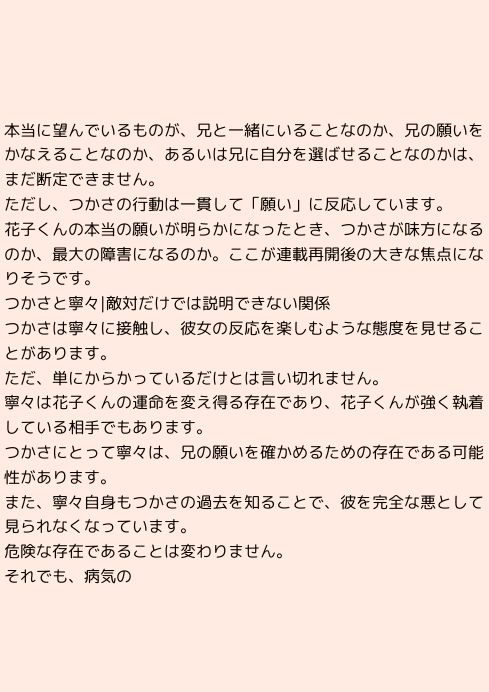本当に望んでいるものが、兄と一緒にいることなのか、兄の願いをかなえることなのか、あるいは兄に自分を選ばせることなのかは、まだ断定できません。
ただし、つかさの行動は一貫して「願い」に反応しています。
花子くんの本当の願いが明らかになったとき、つかさが味方になるのか、最大の障害になるのか。ここが連載再開後の大きな焦点になりそうです。
つかさと寧々|敵対だけでは説明できない関係
つかさは寧々に接触し、彼女の反応を楽しむような態度を見せることがあります。
ただ、単にからかっているだけとは言い切れません。
寧々は花子くんの運命を変え得る存在であり、花子くんが強く執着している相手でもあります。
つかさにとって寧々は、兄の願いを確かめるための存在である可能性があります。
また、寧々自身もつかさの過去を知ることで、彼を完全な悪として見られなくなっています。
危険な存在であることは変わりません。
それでも、病気の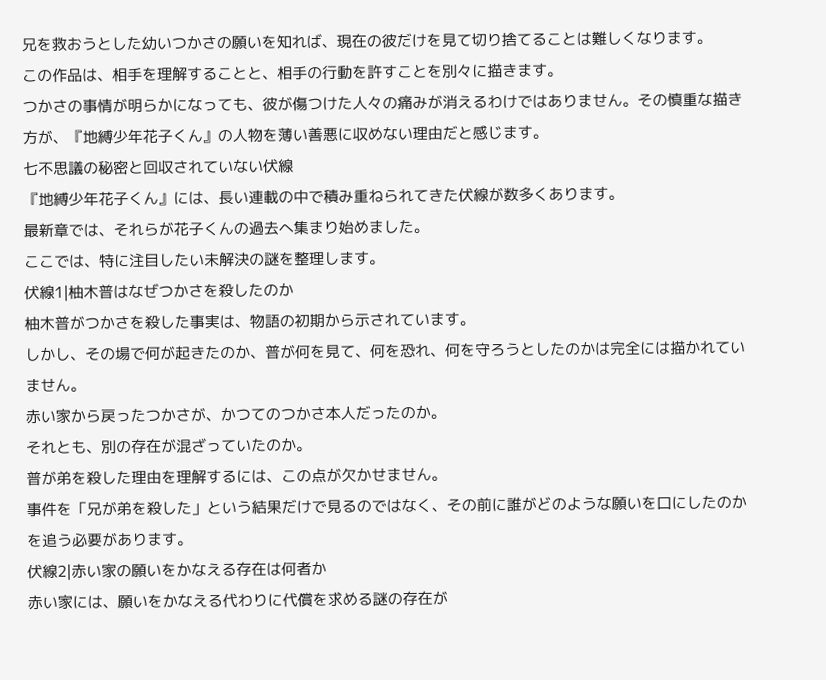兄を救おうとした幼いつかさの願いを知れば、現在の彼だけを見て切り捨てることは難しくなります。
この作品は、相手を理解することと、相手の行動を許すことを別々に描きます。
つかさの事情が明らかになっても、彼が傷つけた人々の痛みが消えるわけではありません。その慎重な描き方が、『地縛少年花子くん』の人物を薄い善悪に収めない理由だと感じます。
七不思議の秘密と回収されていない伏線
『地縛少年花子くん』には、長い連載の中で積み重ねられてきた伏線が数多くあります。
最新章では、それらが花子くんの過去へ集まり始めました。
ここでは、特に注目したい未解決の謎を整理します。
伏線1|柚木普はなぜつかさを殺したのか
柚木普がつかさを殺した事実は、物語の初期から示されています。
しかし、その場で何が起きたのか、普が何を見て、何を恐れ、何を守ろうとしたのかは完全には描かれていません。
赤い家から戻ったつかさが、かつてのつかさ本人だったのか。
それとも、別の存在が混ざっていたのか。
普が弟を殺した理由を理解するには、この点が欠かせません。
事件を「兄が弟を殺した」という結果だけで見るのではなく、その前に誰がどのような願いを口にしたのかを追う必要があります。
伏線2|赤い家の願いをかなえる存在は何者か
赤い家には、願いをかなえる代わりに代償を求める謎の存在が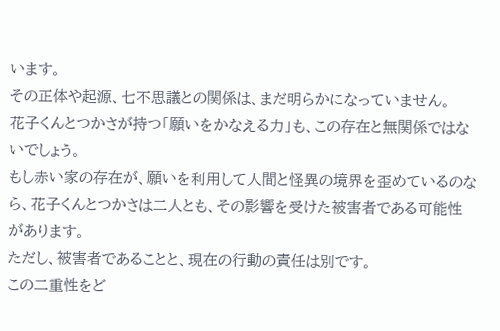います。
その正体や起源、七不思議との関係は、まだ明らかになっていません。
花子くんとつかさが持つ「願いをかなえる力」も、この存在と無関係ではないでしょう。
もし赤い家の存在が、願いを利用して人間と怪異の境界を歪めているのなら、花子くんとつかさは二人とも、その影響を受けた被害者である可能性があります。
ただし、被害者であることと、現在の行動の責任は別です。
この二重性をど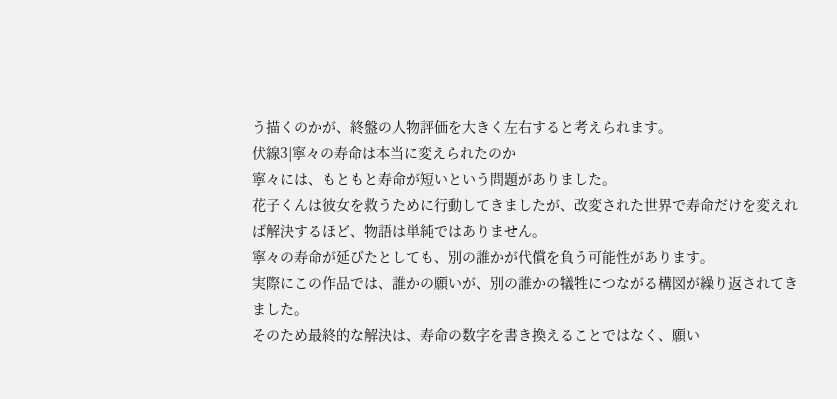う描くのかが、終盤の人物評価を大きく左右すると考えられます。
伏線3|寧々の寿命は本当に変えられたのか
寧々には、もともと寿命が短いという問題がありました。
花子くんは彼女を救うために行動してきましたが、改変された世界で寿命だけを変えれば解決するほど、物語は単純ではありません。
寧々の寿命が延びたとしても、別の誰かが代償を負う可能性があります。
実際にこの作品では、誰かの願いが、別の誰かの犠牲につながる構図が繰り返されてきました。
そのため最終的な解決は、寿命の数字を書き換えることではなく、願い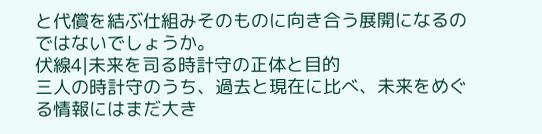と代償を結ぶ仕組みそのものに向き合う展開になるのではないでしょうか。
伏線4|未来を司る時計守の正体と目的
三人の時計守のうち、過去と現在に比べ、未来をめぐる情報にはまだ大き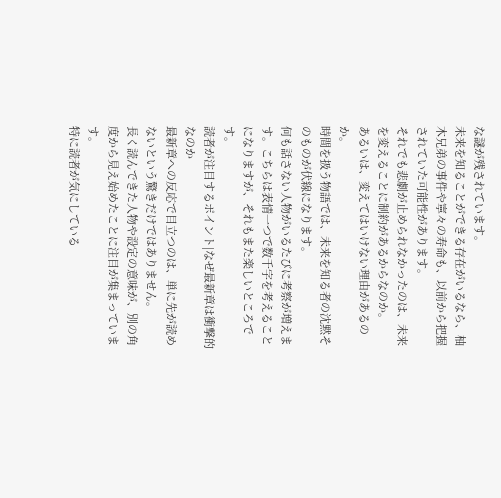な謎が残されています。
未来を知ることができる存在がいるなら、柚木兄弟の事件や寧々の寿命も、以前から把握されていた可能性があります。
それでも悲劇が止められなかったのは、未来を変えることに制約があるからなのか。
あるいは、変えてはいけない理由があるのか。
時間を扱う物語では、未来を知る者の沈黙そのものが伏線になります。
何も話さない人物がいるたびに考察が増えます。こちらは表情一つで数千字を考えることになりますが、それもまた楽しいところです。
読者が注目するポイント|なぜ最新章は衝撃的なのか
最新章への反応で目立つのは、単に先が読めないという驚きだけではありません。
長く読んできた人物や設定の意味が、別の角度から見え始めたことに注目が集まっています。
特に読者が気にしている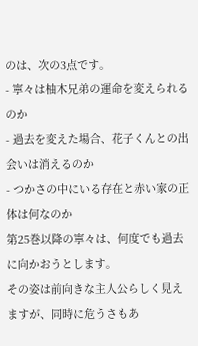のは、次の3点です。
- 寧々は柚木兄弟の運命を変えられるのか
- 過去を変えた場合、花子くんとの出会いは消えるのか
- つかさの中にいる存在と赤い家の正体は何なのか
第25巻以降の寧々は、何度でも過去に向かおうとします。
その姿は前向きな主人公らしく見えますが、同時に危うさもあ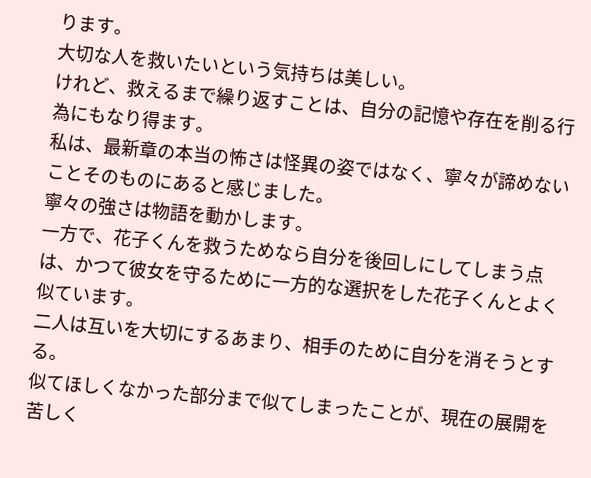ります。
大切な人を救いたいという気持ちは美しい。
けれど、救えるまで繰り返すことは、自分の記憶や存在を削る行為にもなり得ます。
私は、最新章の本当の怖さは怪異の姿ではなく、寧々が諦めないことそのものにあると感じました。
寧々の強さは物語を動かします。
一方で、花子くんを救うためなら自分を後回しにしてしまう点は、かつて彼女を守るために一方的な選択をした花子くんとよく似ています。
二人は互いを大切にするあまり、相手のために自分を消そうとする。
似てほしくなかった部分まで似てしまったことが、現在の展開を苦しく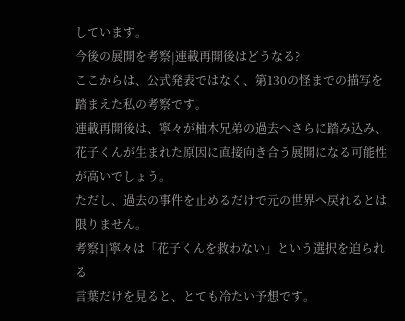しています。
今後の展開を考察|連載再開後はどうなる?
ここからは、公式発表ではなく、第130の怪までの描写を踏まえた私の考察です。
連載再開後は、寧々が柚木兄弟の過去へさらに踏み込み、花子くんが生まれた原因に直接向き合う展開になる可能性が高いでしょう。
ただし、過去の事件を止めるだけで元の世界へ戻れるとは限りません。
考察1|寧々は「花子くんを救わない」という選択を迫られる
言葉だけを見ると、とても冷たい予想です。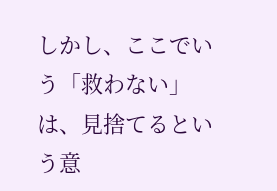しかし、ここでいう「救わない」は、見捨てるという意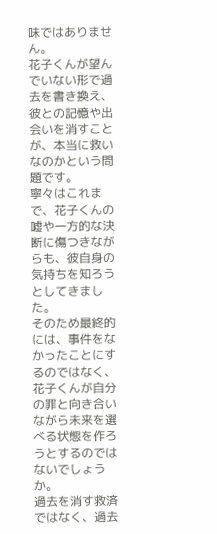味ではありません。
花子くんが望んでいない形で過去を書き換え、彼との記憶や出会いを消すことが、本当に救いなのかという問題です。
寧々はこれまで、花子くんの嘘や一方的な決断に傷つきながらも、彼自身の気持ちを知ろうとしてきました。
そのため最終的には、事件をなかったことにするのではなく、花子くんが自分の罪と向き合いながら未来を選べる状態を作ろうとするのではないでしょうか。
過去を消す救済ではなく、過去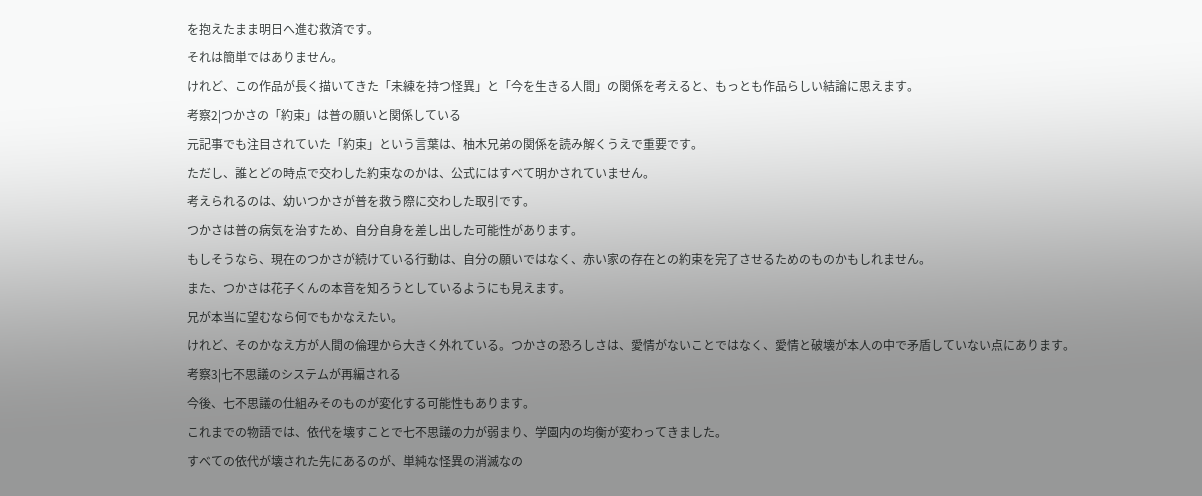を抱えたまま明日へ進む救済です。
それは簡単ではありません。
けれど、この作品が長く描いてきた「未練を持つ怪異」と「今を生きる人間」の関係を考えると、もっとも作品らしい結論に思えます。
考察2|つかさの「約束」は普の願いと関係している
元記事でも注目されていた「約束」という言葉は、柚木兄弟の関係を読み解くうえで重要です。
ただし、誰とどの時点で交わした約束なのかは、公式にはすべて明かされていません。
考えられるのは、幼いつかさが普を救う際に交わした取引です。
つかさは普の病気を治すため、自分自身を差し出した可能性があります。
もしそうなら、現在のつかさが続けている行動は、自分の願いではなく、赤い家の存在との約束を完了させるためのものかもしれません。
また、つかさは花子くんの本音を知ろうとしているようにも見えます。
兄が本当に望むなら何でもかなえたい。
けれど、そのかなえ方が人間の倫理から大きく外れている。つかさの恐ろしさは、愛情がないことではなく、愛情と破壊が本人の中で矛盾していない点にあります。
考察3|七不思議のシステムが再編される
今後、七不思議の仕組みそのものが変化する可能性もあります。
これまでの物語では、依代を壊すことで七不思議の力が弱まり、学園内の均衡が変わってきました。
すべての依代が壊された先にあるのが、単純な怪異の消滅なの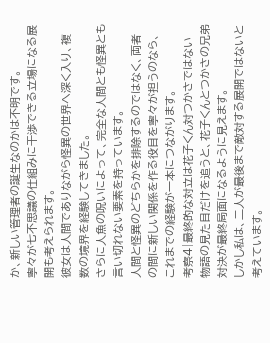か、新しい管理者の誕生なのかは不明です。
寧々が七不思議の仕組みに干渉できる立場になる展開も考えられます。
彼女は人間でありながら怪異の世界へ深く入り、複数の境界を経験してきました。
さらに人魚の呪いによって、完全な人間とも怪異とも言い切れない要素を持っています。
人間と怪異のどちらかを排除するのではなく、両者の間に新しい関係を作る役目を寧々が担うのなら、これまでの経験が一本につながります。
考察4|最終的な対立は花子くん対つかさではない
物語の見た目だけを追うと、花子くんとつかさの兄弟対決が最終局面になるように見えます。
しかし私は、二人が最後まで敵対する展開ではないと考えています。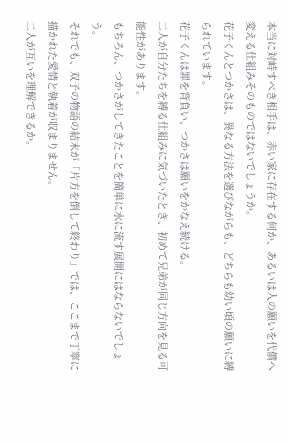本当に対峙すべき相手は、赤い家に存在する何か、あるいは人の願いを代償へ変える仕組みそのものではないでしょうか。
花子くんとつかさは、異なる方法を選びながらも、どちらも幼い頃の願いに縛られています。
花子くんは罪を背負い、つかさは願いをかなえ続ける。
二人が自分たちを縛る仕組みに気づいたとき、初めて兄弟が同じ方向を見る可能性があります。
もちろん、つかさがしてきたことを簡単に水に流す展開にはならないでしょう。
それでも、双子の物語の結末が「片方を倒して終わり」では、ここまで丁寧に描かれた愛情と執着が収まりません。
二人が互いを理解できるか。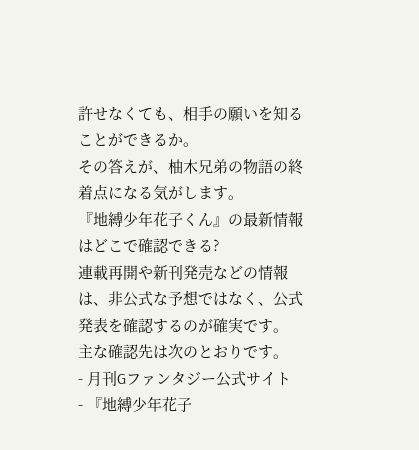許せなくても、相手の願いを知ることができるか。
その答えが、柚木兄弟の物語の終着点になる気がします。
『地縛少年花子くん』の最新情報はどこで確認できる?
連載再開や新刊発売などの情報は、非公式な予想ではなく、公式発表を確認するのが確実です。
主な確認先は次のとおりです。
- 月刊Gファンタジー公式サイト
- 『地縛少年花子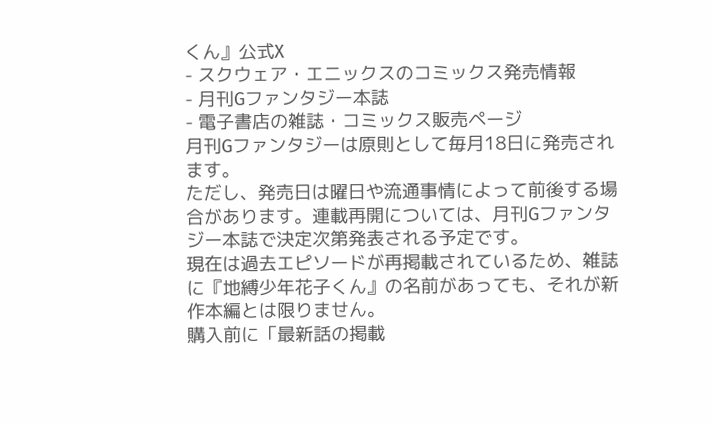くん』公式X
- スクウェア・エニックスのコミックス発売情報
- 月刊Gファンタジー本誌
- 電子書店の雑誌・コミックス販売ページ
月刊Gファンタジーは原則として毎月18日に発売されます。
ただし、発売日は曜日や流通事情によって前後する場合があります。連載再開については、月刊Gファンタジー本誌で決定次第発表される予定です。
現在は過去エピソードが再掲載されているため、雑誌に『地縛少年花子くん』の名前があっても、それが新作本編とは限りません。
購入前に「最新話の掲載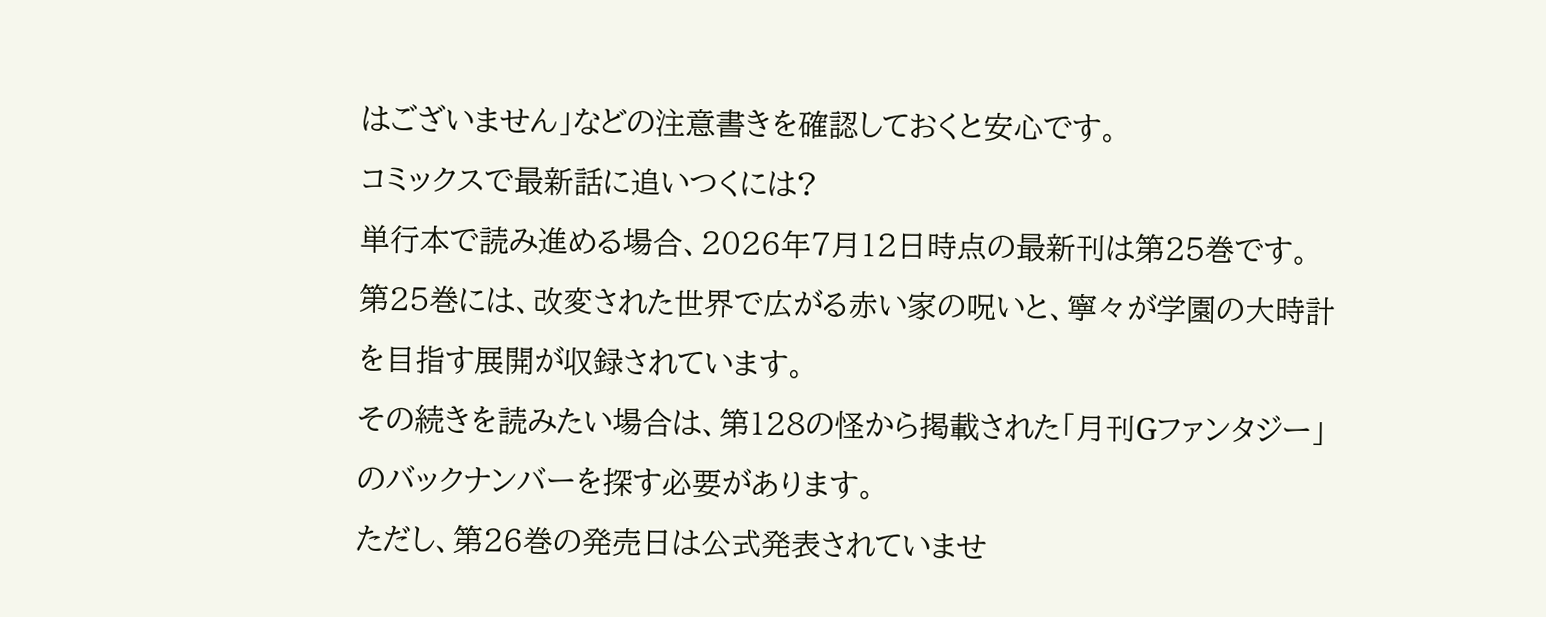はございません」などの注意書きを確認しておくと安心です。
コミックスで最新話に追いつくには?
単行本で読み進める場合、2026年7月12日時点の最新刊は第25巻です。
第25巻には、改変された世界で広がる赤い家の呪いと、寧々が学園の大時計を目指す展開が収録されています。
その続きを読みたい場合は、第128の怪から掲載された「月刊Gファンタジー」のバックナンバーを探す必要があります。
ただし、第26巻の発売日は公式発表されていませ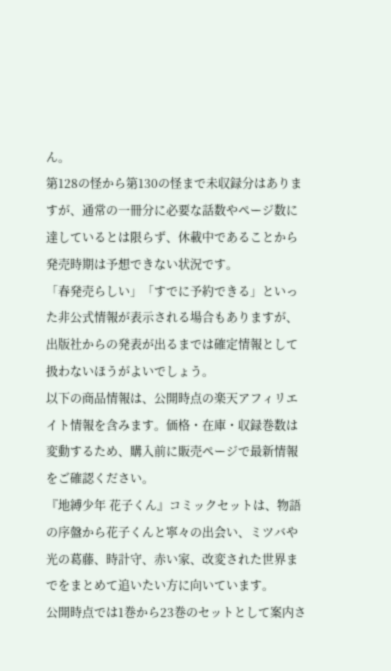ん。
第128の怪から第130の怪まで未収録分はありますが、通常の一冊分に必要な話数やページ数に達しているとは限らず、休載中であることから発売時期は予想できない状況です。
「春発売らしい」「すでに予約できる」といった非公式情報が表示される場合もありますが、出版社からの発表が出るまでは確定情報として扱わないほうがよいでしょう。
以下の商品情報は、公開時点の楽天アフィリエイト情報を含みます。価格・在庫・収録巻数は変動するため、購入前に販売ページで最新情報をご確認ください。
『地縛少年 花子くん』コミックセットは、物語の序盤から花子くんと寧々の出会い、ミツバや光の葛藤、時計守、赤い家、改変された世界までをまとめて追いたい方に向いています。
公開時点では1巻から23巻のセットとして案内さ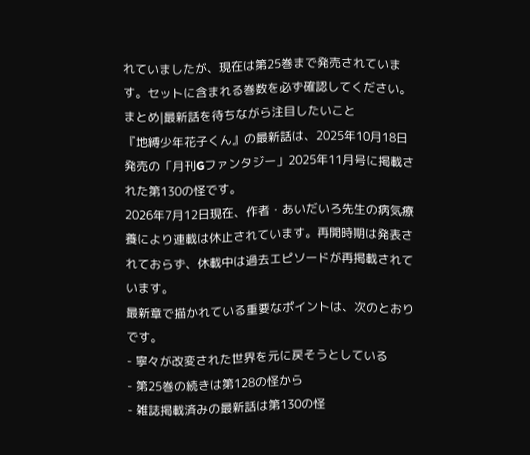れていましたが、現在は第25巻まで発売されています。セットに含まれる巻数を必ず確認してください。
まとめ|最新話を待ちながら注目したいこと
『地縛少年花子くん』の最新話は、2025年10月18日発売の「月刊Gファンタジー」2025年11月号に掲載された第130の怪です。
2026年7月12日現在、作者・あいだいろ先生の病気療養により連載は休止されています。再開時期は発表されておらず、休載中は過去エピソードが再掲載されています。
最新章で描かれている重要なポイントは、次のとおりです。
- 寧々が改変された世界を元に戻そうとしている
- 第25巻の続きは第128の怪から
- 雑誌掲載済みの最新話は第130の怪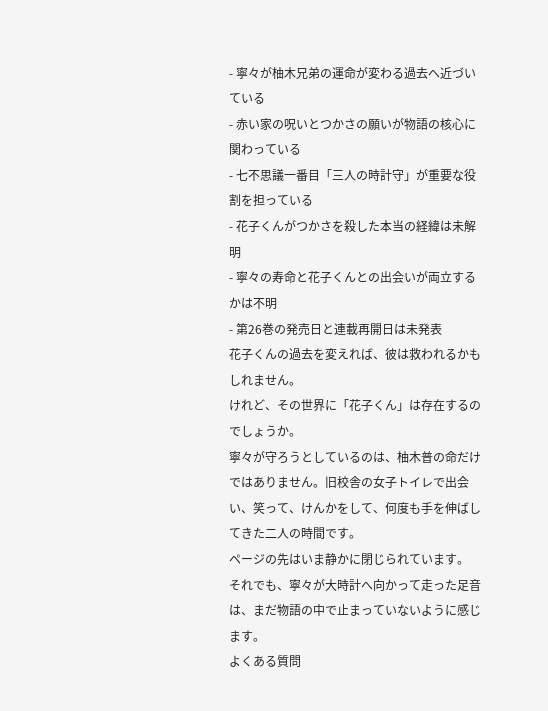- 寧々が柚木兄弟の運命が変わる過去へ近づいている
- 赤い家の呪いとつかさの願いが物語の核心に関わっている
- 七不思議一番目「三人の時計守」が重要な役割を担っている
- 花子くんがつかさを殺した本当の経緯は未解明
- 寧々の寿命と花子くんとの出会いが両立するかは不明
- 第26巻の発売日と連載再開日は未発表
花子くんの過去を変えれば、彼は救われるかもしれません。
けれど、その世界に「花子くん」は存在するのでしょうか。
寧々が守ろうとしているのは、柚木普の命だけではありません。旧校舎の女子トイレで出会い、笑って、けんかをして、何度も手を伸ばしてきた二人の時間です。
ページの先はいま静かに閉じられています。
それでも、寧々が大時計へ向かって走った足音は、まだ物語の中で止まっていないように感じます。
よくある質問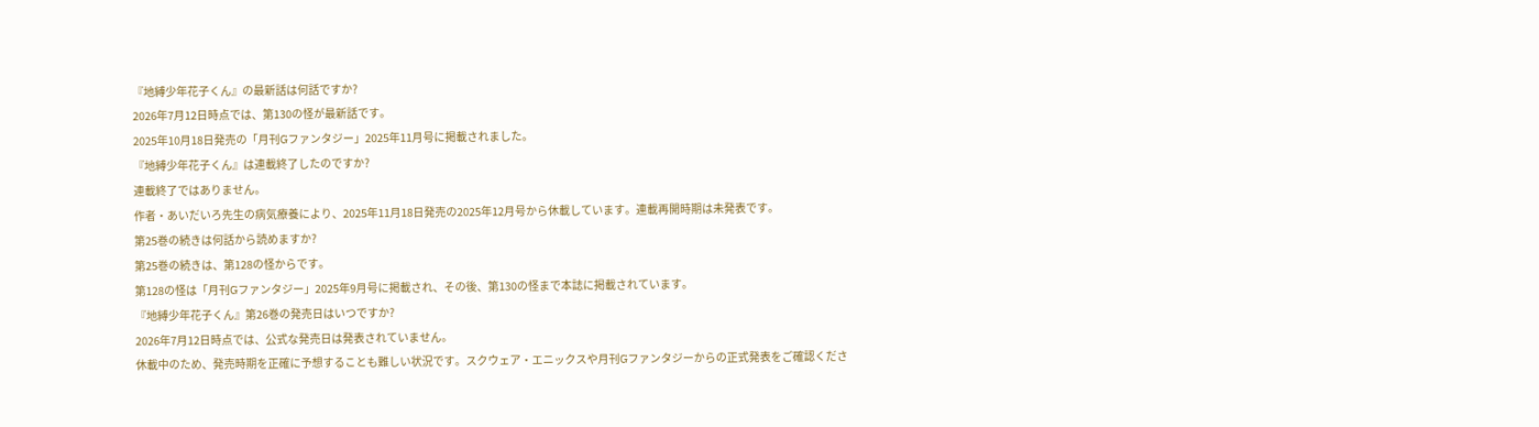『地縛少年花子くん』の最新話は何話ですか?
2026年7月12日時点では、第130の怪が最新話です。
2025年10月18日発売の「月刊Gファンタジー」2025年11月号に掲載されました。
『地縛少年花子くん』は連載終了したのですか?
連載終了ではありません。
作者・あいだいろ先生の病気療養により、2025年11月18日発売の2025年12月号から休載しています。連載再開時期は未発表です。
第25巻の続きは何話から読めますか?
第25巻の続きは、第128の怪からです。
第128の怪は「月刊Gファンタジー」2025年9月号に掲載され、その後、第130の怪まで本誌に掲載されています。
『地縛少年花子くん』第26巻の発売日はいつですか?
2026年7月12日時点では、公式な発売日は発表されていません。
休載中のため、発売時期を正確に予想することも難しい状況です。スクウェア・エニックスや月刊Gファンタジーからの正式発表をご確認くださ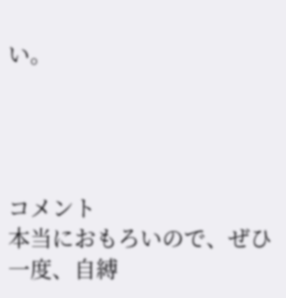い。




コメント
本当におもろいので、ぜひ一度、自縛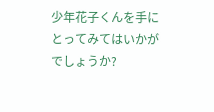少年花子くんを手にとってみてはいかがでしょうか?